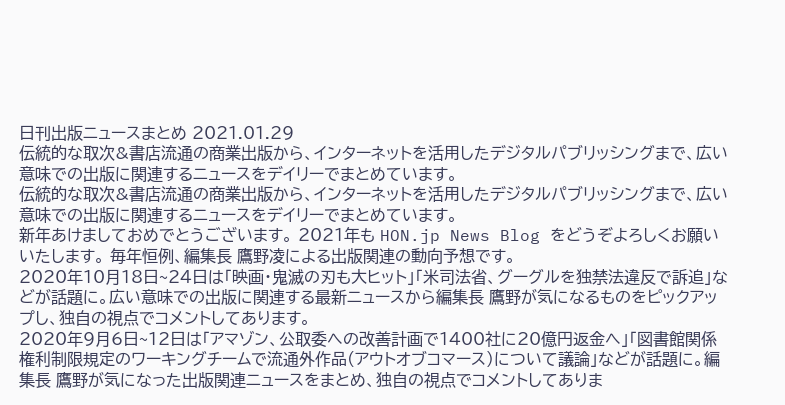日刊出版ニュースまとめ 2021.01.29
伝統的な取次&書店流通の商業出版から、インターネットを活用したデジタルパブリッシングまで、広い意味での出版に関連するニュースをデイリーでまとめています。
伝統的な取次&書店流通の商業出版から、インターネットを活用したデジタルパブリッシングまで、広い意味での出版に関連するニュースをデイリーでまとめています。
新年あけましておめでとうございます。 2021年も HON.jp News Blog をどうぞよろしくお願いいたします。 毎年恒例、編集長 鷹野凌による出版関連の動向予想です。
2020年10月18日~24日は「映画・鬼滅の刃も大ヒット」「米司法省、グーグルを独禁法違反で訴追」などが話題に。広い意味での出版に関連する最新ニュースから編集長 鷹野が気になるものをピックアップし、独自の視点でコメントしてあります。
2020年9月6日~12日は「アマゾン、公取委への改善計画で1400社に20億円返金へ」「図書館関係権利制限規定のワーキングチームで流通外作品(アウトオブコマース)について議論」などが話題に。編集長 鷹野が気になった出版関連ニュースをまとめ、独自の視点でコメントしてありま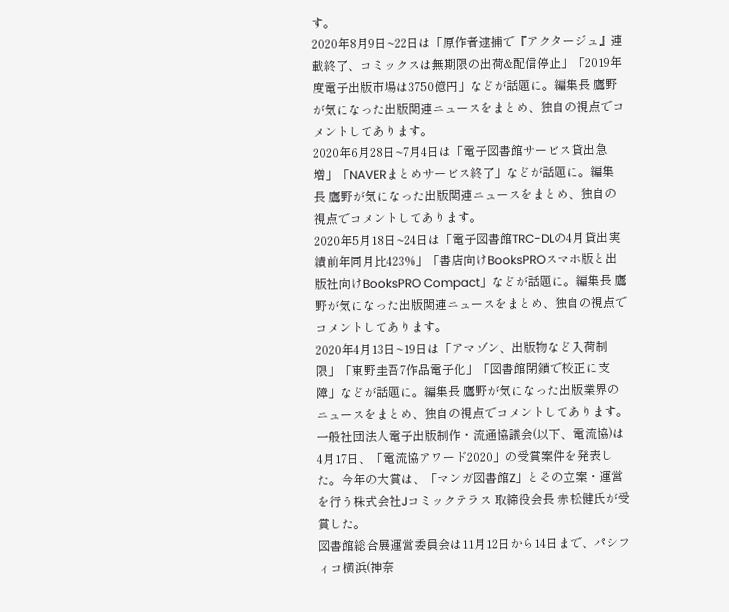す。
2020年8月9日~22日は「原作者逮捕で『アクタージュ』連載終了、コミックスは無期限の出荷&配信停止」「2019年度電子出版市場は3750億円」などが話題に。編集長 鷹野が気になった出版関連ニュースをまとめ、独自の視点でコメントしてあります。
2020年6月28日~7月4日は「電子図書館サービス貸出急増」「NAVERまとめサービス終了」などが話題に。編集長 鷹野が気になった出版関連ニュースをまとめ、独自の視点でコメントしてあります。
2020年5月18日~24日は「電子図書館TRC-DLの4月貸出実績前年同月比423%」「書店向けBooksPROスマホ版と出版社向けBooksPRO Compact」などが話題に。編集長 鷹野が気になった出版関連ニュースをまとめ、独自の視点でコメントしてあります。
2020年4月13日~19日は「アマゾン、出版物など入荷制限」「東野圭吾7作品電子化」「図書館閉鎖で校正に支障」などが話題に。編集長 鷹野が気になった出版業界のニュースをまとめ、独自の視点でコメントしてあります。
一般社団法人電子出版制作・流通協議会(以下、電流協)は4月17日、「電流協アワード2020」の受賞案件を発表した。今年の大賞は、「マンガ図書館Z」とその立案・運営を行う株式会社Jコミックテラス 取締役会長 赤松健氏が受賞した。
図書館総合展運営委員会は11月12日から14日まで、パシフィコ横浜(神奈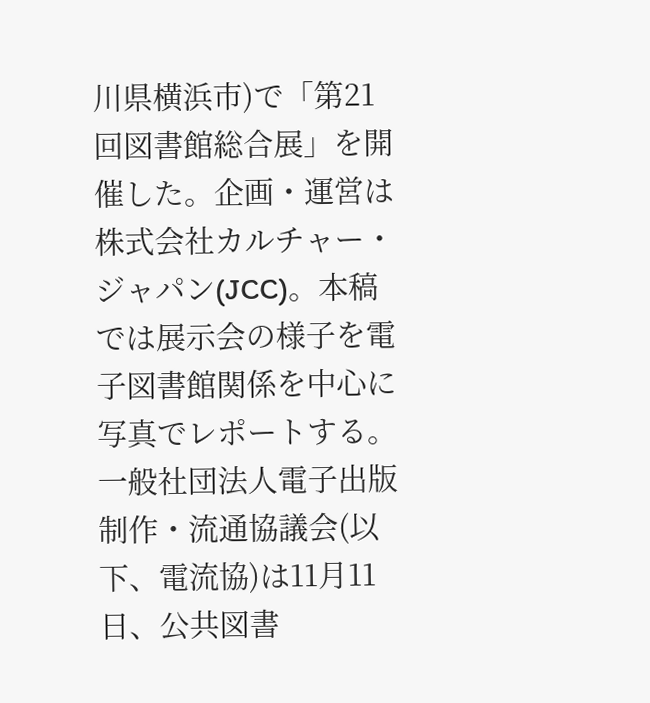川県横浜市)で「第21回図書館総合展」を開催した。企画・運営は株式会社カルチャー・ジャパン(JCC)。本稿では展示会の様子を電子図書館関係を中心に写真でレポートする。
一般社団法人電子出版制作・流通協議会(以下、電流協)は11月11日、公共図書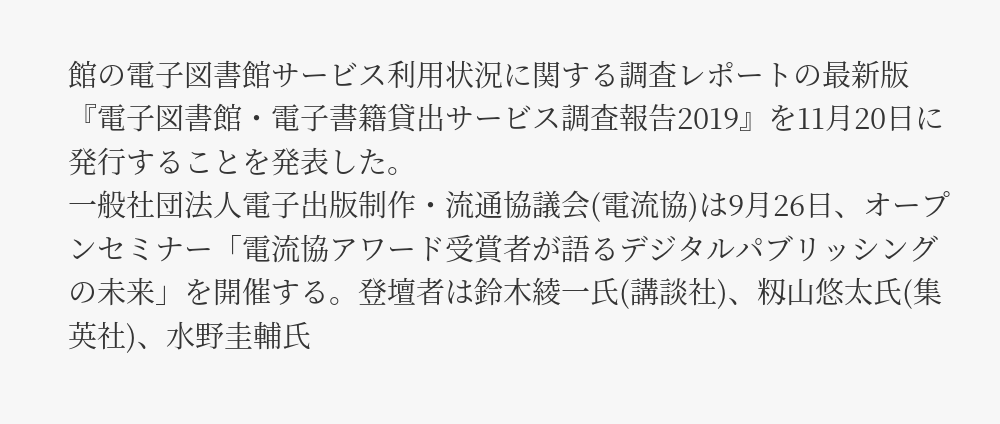館の電子図書館サービス利用状況に関する調査レポートの最新版『電子図書館・電子書籍貸出サービス調査報告2019』を11月20日に発行することを発表した。
一般社団法人電子出版制作・流通協議会(電流協)は9月26日、オープンセミナー「電流協アワード受賞者が語るデジタルパブリッシングの未来」を開催する。登壇者は鈴木綾一氏(講談社)、籾山悠太氏(集英社)、水野圭輔氏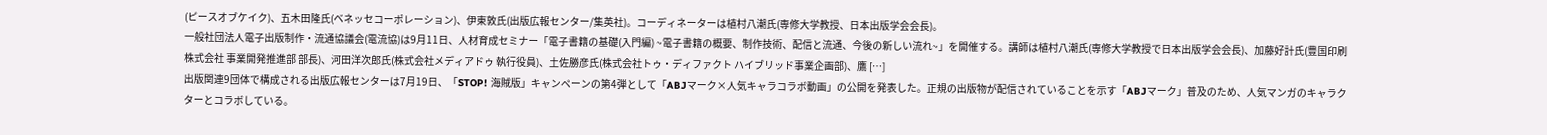(ピースオブケイク)、五木田隆氏(ベネッセコーポレーション)、伊東敦氏(出版広報センター/集英社)。コーディネーターは植村八潮氏(専修大学教授、日本出版学会会長)。
一般社団法人電子出版制作・流通協議会(電流協)は9月11日、人材育成セミナー「電子書籍の基礎(入門編) ~電子書籍の概要、制作技術、配信と流通、今後の新しい流れ~」を開催する。講師は植村八潮氏(専修大学教授で日本出版学会会長)、加藤好計氏(豊国印刷株式会社 事業開発推進部 部長)、河田洋次郎氏(株式会社メディアドゥ 執行役員)、土佐勝彦氏(株式会社トゥ・ディファクト ハイブリッド事業企画部)、鷹 […]
出版関連9団体で構成される出版広報センターは7月19日、「STOP! 海賊版」キャンペーンの第4弾として「ABJマーク×人気キャラコラボ動画」の公開を発表した。正規の出版物が配信されていることを示す「ABJマーク」普及のため、人気マンガのキャラクターとコラボしている。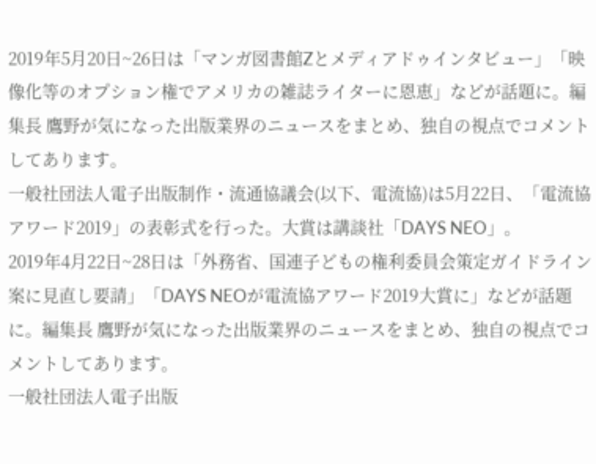2019年5月20日~26日は「マンガ図書館Zとメディアドゥインタビュー」「映像化等のオプション権でアメリカの雑誌ライターに恩恵」などが話題に。編集長 鷹野が気になった出版業界のニュースをまとめ、独自の視点でコメントしてあります。
一般社団法人電子出版制作・流通協議会(以下、電流協)は5月22日、「電流協アワード2019」の表彰式を行った。大賞は講談社「DAYS NEO」。
2019年4月22日~28日は「外務省、国連子どもの権利委員会策定ガイドライン案に見直し要請」「DAYS NEOが電流協アワード2019大賞に」などが話題に。編集長 鷹野が気になった出版業界のニュースをまとめ、独自の視点でコメントしてあります。
一般社団法人電子出版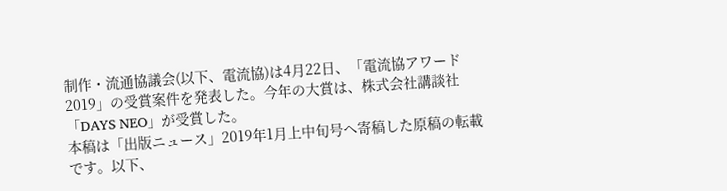制作・流通協議会(以下、電流協)は4月22日、「電流協アワード2019」の受賞案件を発表した。今年の大賞は、株式会社講談社「DAYS NEO」が受賞した。
本稿は「出版ニュース」2019年1月上中旬号へ寄稿した原稿の転載です。以下、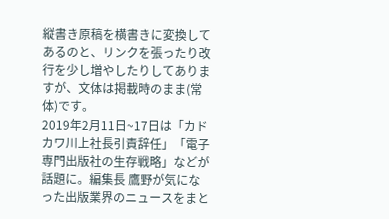縦書き原稿を横書きに変換してあるのと、リンクを張ったり改行を少し増やしたりしてありますが、文体は掲載時のまま(常体)です。
2019年2月11日~17日は「カドカワ川上社長引責辞任」「電子専門出版社の生存戦略」などが話題に。編集長 鷹野が気になった出版業界のニュースをまと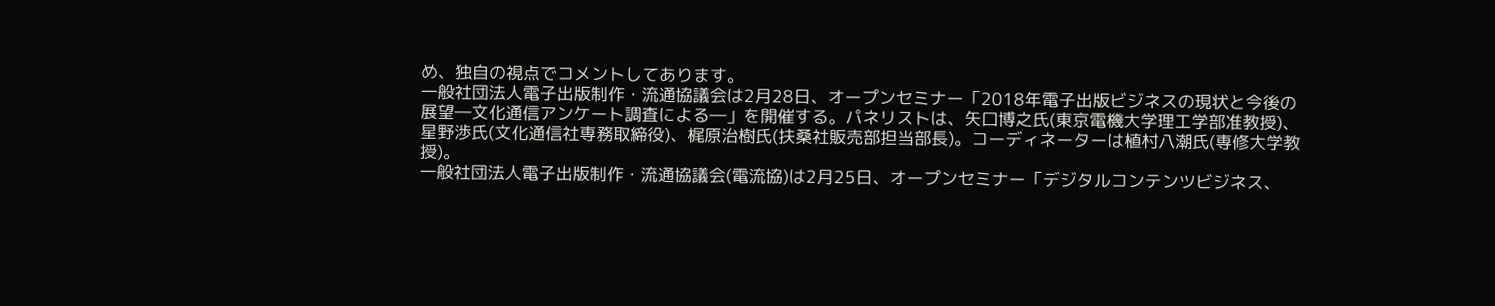め、独自の視点でコメントしてあります。
一般社団法人電子出版制作・流通協議会は2月28日、オープンセミナー「2018年電子出版ビジネスの現状と今後の展望―文化通信アンケート調査による―」を開催する。パネリストは、矢口博之氏(東京電機大学理工学部准教授)、星野渉氏(文化通信社専務取締役)、梶原治樹氏(扶桑社販売部担当部長)。コーディネーターは植村八潮氏(専修大学教授)。
一般社団法人電子出版制作・流通協議会(電流協)は2月25日、オープンセミナー「デジタルコンテンツビジネス、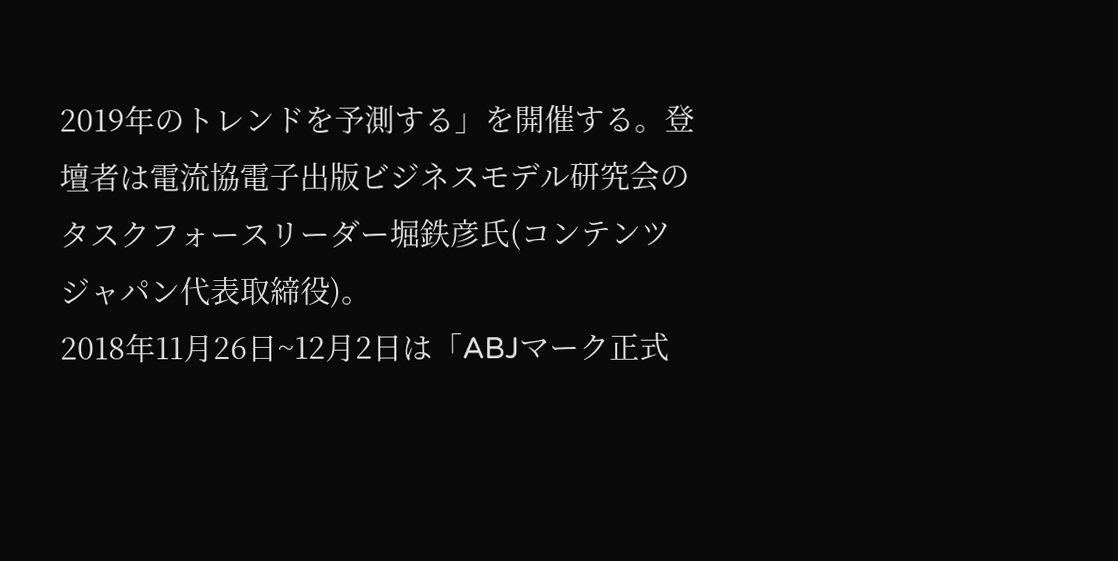2019年のトレンドを予測する」を開催する。登壇者は電流協電子出版ビジネスモデル研究会のタスクフォースリーダー堀鉄彦氏(コンテンツジャパン代表取締役)。
2018年11月26日~12月2日は「ABJマーク正式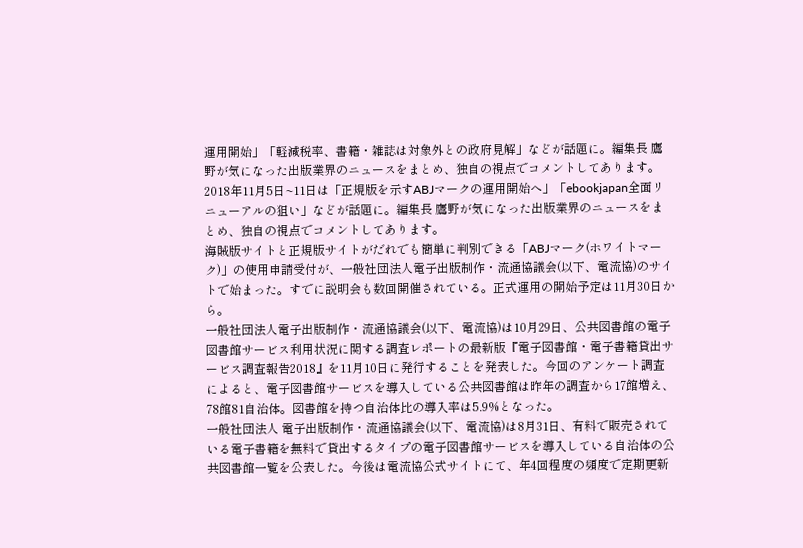運用開始」「軽減税率、書籍・雑誌は対象外との政府見解」などが話題に。編集長 鷹野が気になった出版業界のニュースをまとめ、独自の視点でコメントしてあります。
2018年11月5日~11日は「正規版を示すABJマークの運用開始へ」「ebookjapan全面リニューアルの狙い」などが話題に。編集長 鷹野が気になった出版業界のニュースをまとめ、独自の視点でコメントしてあります。
海賊版サイトと正規版サイトがだれでも簡単に判別できる「ABJマーク(ホワイトマーク)」の使用申請受付が、一般社団法人電子出版制作・流通協議会(以下、電流協)のサイトで始まった。すでに説明会も数回開催されている。正式運用の開始予定は11月30日から。
一般社団法人電子出版制作・流通協議会(以下、電流協)は10月29日、公共図書館の電子図書館サービス利用状況に関する調査レポートの最新版『電子図書館・電子書籍貸出サービス調査報告2018』を11月10日に発行することを発表した。今回のアンケート調査によると、電子図書館サービスを導入している公共図書館は昨年の調査から17館増え、78館81自治体。図書館を持つ自治体比の導入率は5.9%となった。
一般社団法人 電子出版制作・流通協議会(以下、電流協)は8月31日、有料で販売されている電子書籍を無料で貸出するタイプの電子図書館サービスを導入している自治体の公共図書館一覧を公表した。今後は電流協公式サイトにて、年4回程度の頻度で定期更新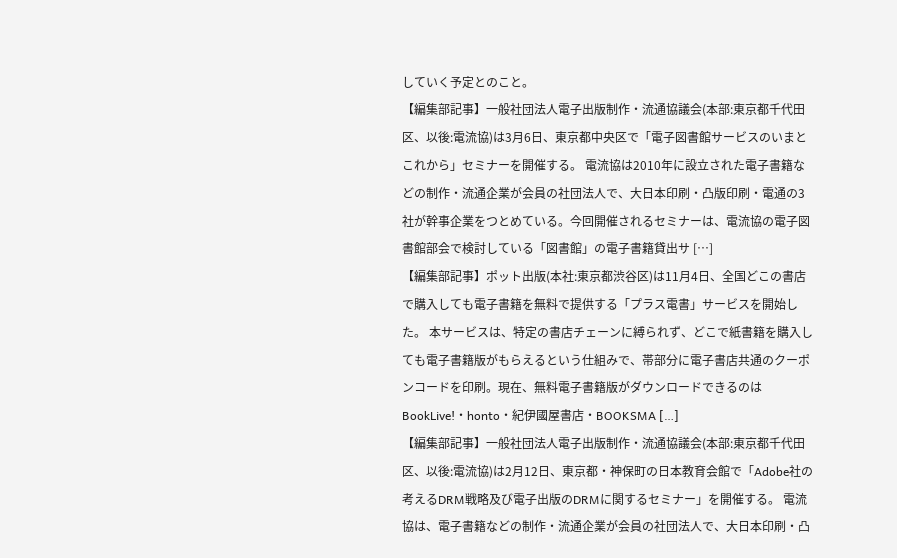していく予定とのこと。
【編集部記事】一般社団法人電子出版制作・流通協議会(本部:東京都千代田区、以後:電流協)は3月6日、東京都中央区で「電子図書館サービスのいまとこれから」セミナーを開催する。 電流協は2010年に設立された電子書籍などの制作・流通企業が会員の社団法人で、大日本印刷・凸版印刷・電通の3社が幹事企業をつとめている。今回開催されるセミナーは、電流協の電子図書館部会で検討している「図書館」の電子書籍貸出サ […]
【編集部記事】ポット出版(本社:東京都渋谷区)は11月4日、全国どこの書店で購入しても電子書籍を無料で提供する「プラス電書」サービスを開始した。 本サービスは、特定の書店チェーンに縛られず、どこで紙書籍を購入しても電子書籍版がもらえるという仕組みで、帯部分に電子書店共通のクーポンコードを印刷。現在、無料電子書籍版がダウンロードできるのはBookLive!・honto・紀伊國屋書店・BOOKSMA […]
【編集部記事】一般社団法人電子出版制作・流通協議会(本部:東京都千代田区、以後:電流協)は2月12日、東京都・神保町の日本教育会館で「Adobe社の考えるDRM戦略及び電子出版のDRMに関するセミナー」を開催する。 電流協は、電子書籍などの制作・流通企業が会員の社団法人で、大日本印刷・凸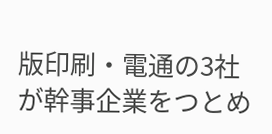版印刷・電通の3社が幹事企業をつとめ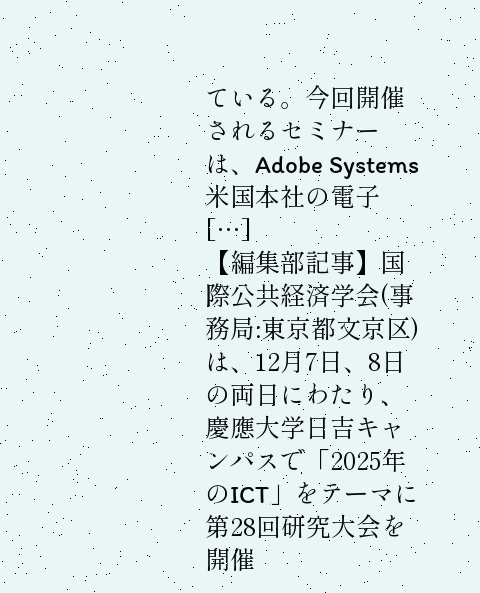ている。今回開催されるセミナーは、Adobe Systems米国本社の電子 […]
【編集部記事】国際公共経済学会(事務局:東京都文京区)は、12月7日、8日の両日にわたり、慶應大学日吉キャンパスで「2025年のICT」をテーマに第28回研究大会を開催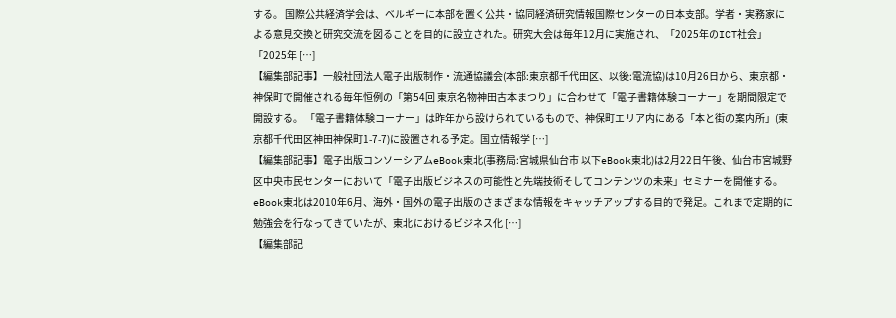する。 国際公共経済学会は、ベルギーに本部を置く公共・協同経済研究情報国際センターの日本支部。学者・実務家による意見交換と研究交流を図ることを目的に設立された。研究大会は毎年12月に実施され、「2025年のICT社会」「2025年 […]
【編集部記事】一般社団法人電子出版制作・流通協議会(本部:東京都千代田区、以後:電流協)は10月26日から、東京都・神保町で開催される毎年恒例の「第54回 東京名物神田古本まつり」に合わせて「電子書籍体験コーナー」を期間限定で開設する。 「電子書籍体験コーナー」は昨年から設けられているもので、神保町エリア内にある「本と街の案内所」(東京都千代田区神田神保町1-7-7)に設置される予定。国立情報学 […]
【編集部記事】電子出版コンソーシアムeBook東北(事務局:宮城県仙台市 以下eBook東北)は2月22日午後、仙台市宮城野区中央市民センターにおいて「電子出版ビジネスの可能性と先端技術そしてコンテンツの未来」セミナーを開催する。 eBook東北は2010年6月、海外・国外の電子出版のさまざまな情報をキャッチアップする目的で発足。これまで定期的に勉強会を行なってきていたが、東北におけるビジネス化 […]
【編集部記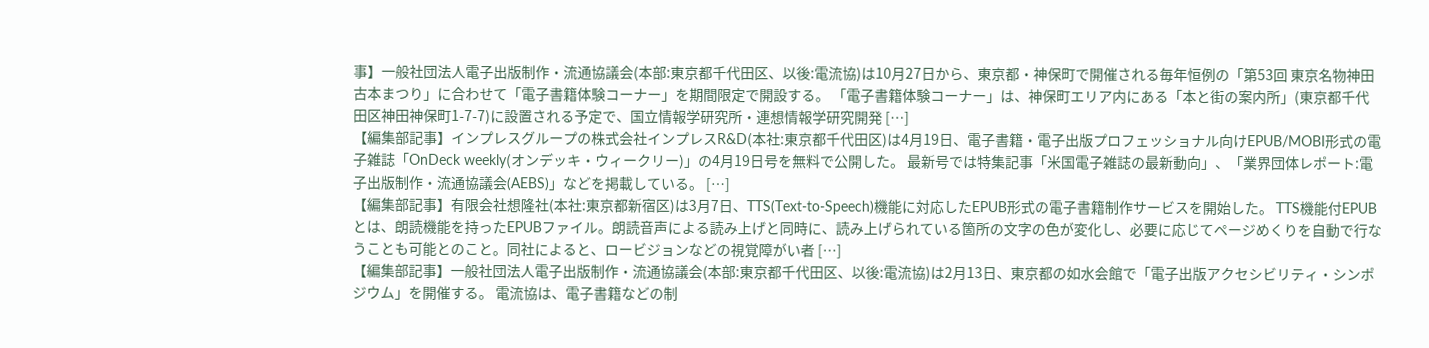事】一般社団法人電子出版制作・流通協議会(本部:東京都千代田区、以後:電流協)は10月27日から、東京都・神保町で開催される毎年恒例の「第53回 東京名物神田古本まつり」に合わせて「電子書籍体験コーナー」を期間限定で開設する。 「電子書籍体験コーナー」は、神保町エリア内にある「本と街の案内所」(東京都千代田区神田神保町1-7-7)に設置される予定で、国立情報学研究所・連想情報学研究開発 […]
【編集部記事】インプレスグループの株式会社インプレスR&D(本社:東京都千代田区)は4月19日、電子書籍・電子出版プロフェッショナル向けEPUB/MOBI形式の電子雑誌「OnDeck weekly(オンデッキ・ウィークリー)」の4月19日号を無料で公開した。 最新号では特集記事「米国電子雑誌の最新動向」、「業界団体レポート:電子出版制作・流通協議会(AEBS)」などを掲載している。 […]
【編集部記事】有限会社想隆社(本社:東京都新宿区)は3月7日、TTS(Text-to-Speech)機能に対応したEPUB形式の電子書籍制作サービスを開始した。 TTS機能付EPUBとは、朗読機能を持ったEPUBファイル。朗読音声による読み上げと同時に、読み上げられている箇所の文字の色が変化し、必要に応じてページめくりを自動で行なうことも可能とのこと。同社によると、ロービジョンなどの視覚障がい者 […]
【編集部記事】一般社団法人電子出版制作・流通協議会(本部:東京都千代田区、以後:電流協)は2月13日、東京都の如水会館で「電子出版アクセシビリティ・シンポジウム」を開催する。 電流協は、電子書籍などの制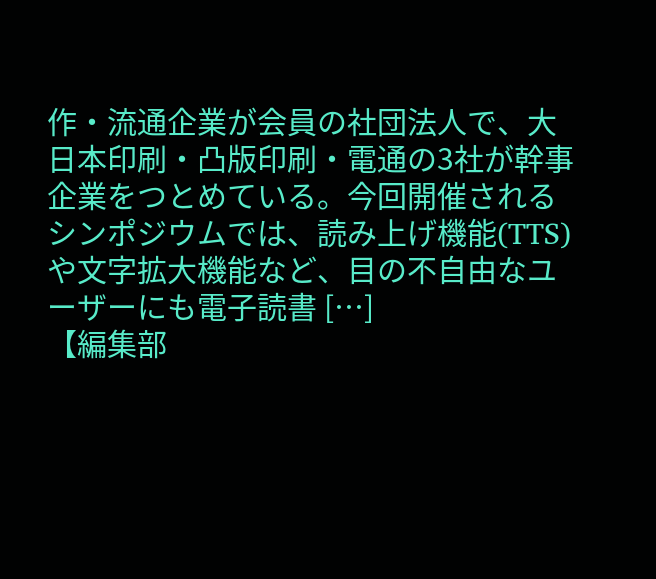作・流通企業が会員の社団法人で、大日本印刷・凸版印刷・電通の3社が幹事企業をつとめている。今回開催されるシンポジウムでは、読み上げ機能(TTS)や文字拡大機能など、目の不自由なユーザーにも電子読書 […]
【編集部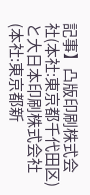記事】凸版印刷株式会社(本社:東京都千代田区)と大日本印刷株式会社(本社:東京都新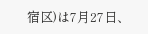宿区)は7月27日、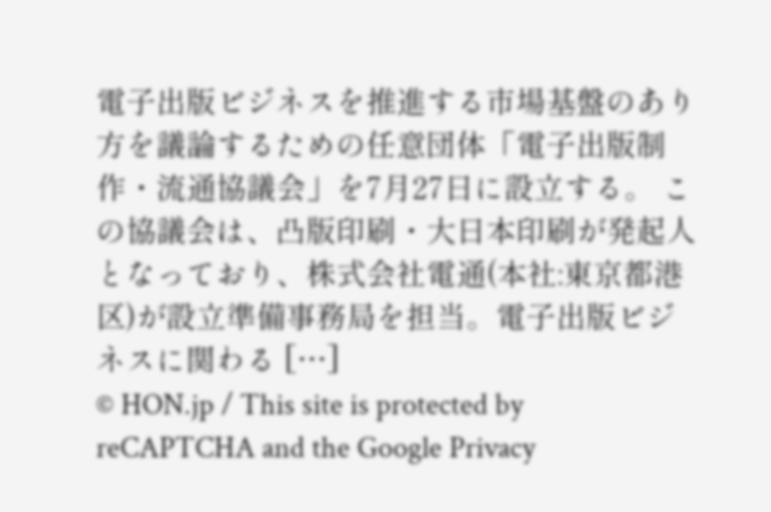電子出版ビジネスを推進する市場基盤のあり方を議論するための任意団体「電子出版制作・流通協議会」を7月27日に設立する。 この協議会は、凸版印刷・大日本印刷が発起人となっており、株式会社電通(本社:東京都港区)が設立準備事務局を担当。電子出版ビジネスに関わる […]
© HON.jp / This site is protected by reCAPTCHA and the Google Privacy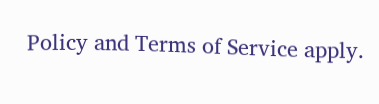Policy and Terms of Service apply.